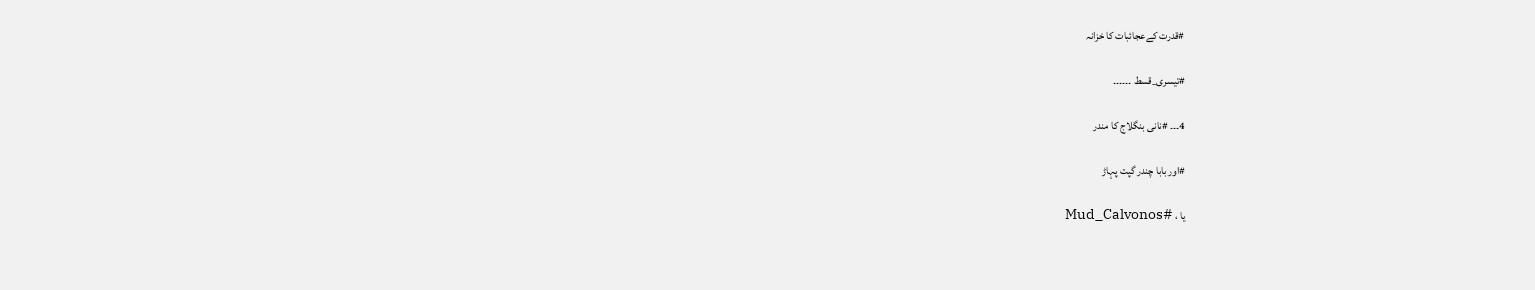#قدرت کےعجائبات کا خزانہ

#تیسری_قسط ۔۔۔۔۔۔

4۔۔۔ #نانی بنگلاج کا مندر

#اور بابا چندر گپت پہاڑ

یا ، #Mud_Calvonos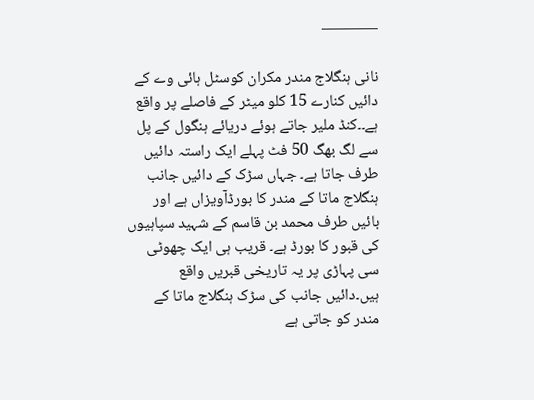———–

نانی ہنگلاج مندر مکران کوسٹل ہائی وے کے دائیں کنارے 15 کلو میٹر کے فاصلے پر واقع ہے۔۔کنڈ ملیر جاتے ہوئے دریائے ہنگول کے پل سے لگ بھگ 50 فٹ پہلے ایک راستہ دائیں طرف جاتا ہے۔ جہاں سڑک کے دائیں جانب ہنگلاج ماتا کے مندر کا بورڈآویزاں ہے اور بائیں طرف محمد بن قاسم کے شہید سپاہیوں کی قبور کا بورڈ ہے۔ قریب ہی ایک چھوٹی سی پہاڑی پر یہ تاریخی قبریں واقع ہیں۔دائیں جانب کی سڑک ہنگلاج ماتا کے مندر کو جاتی ہے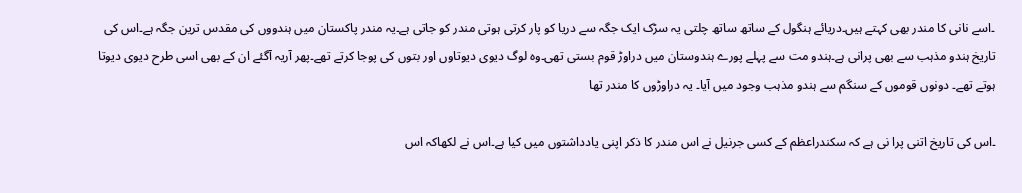۔اسے نانی کا مندر بھی کہتے ہیں۔دریائے ہنگول کے ساتھ ساتھ چلتی یہ سڑک ایک جگہ سے دریا کو پار کرتی ہوتی مندر کو جاتی ہے۔یہ مندر پاکستان میں ہندووں کی مقدس ترین جگہ ہے۔اس کی تاریخ ہندو مذہب سے بھی پرانی ہے۔ہندو مت سے پہلے پورے ہندوستان میں دراوڑ قوم بستی تھی۔وہ لوگ دیوی دیوتاوں اور بتوں کی پوجا کرتے تھے۔پھر آریہ آگئے ان کے بھی اسی طرح دیوی دیوتا ہوتے تھے۔ دونوں قوموں کے سنگم سے ہندو مذہب وجود میں آیا۔ یہ دراوڑوں کا مندر تھا

۔اس کی تاریخ اتنی پرا نی ہے کہ سکندراعظم کے کسی جرنیل نے اس مندر کا ذکر اپنی یادداشتوں میں کیا ہے۔اس نے لکھاکہ اس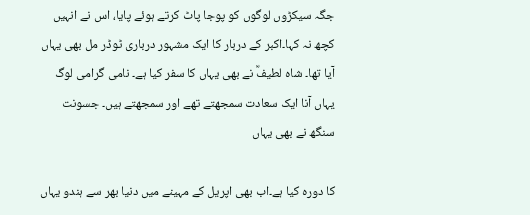جگہ سیکڑوں لوگوں کو پوجا پاٹ کرتے ہوئے پایا، اس نے انہیں کچھ نہ کہا۔اکبر کے دربار کا ایک مشہور درباری ٹوڈر مل بھی یہاں آیا تھا۔ شاہ لطیفؒ نے بھی یہاں کا سفر کیا ہے۔ نامی گرامی لوگ یہاں آنا ایک سعادت سمجھتے تھے اور سمجھتے ہیں۔ جسونت سنگھ نے بھی یہاں

کا دورہ کیا ہے۔اب بھی اپریل کے مہینے میں دنیا بھر سے ہندو یہاں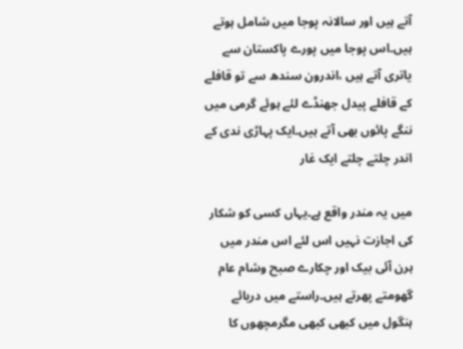آتے ہیں اور سالانہ پوجا میں شامل ہوتے ہیں۔اس پوجا میں پورے پاکستان سے یاتری آتے ہیں ،اندرون سندھ سے تو قافلے کے قافلے پیدل جھنڈے لئے ہوئے گرمی میں ننگے پائوں بھی آتے ہیں۔ایک پہاڑی ندی کے اندر چلتے چلتے ایک غار

میں یہ مندر واقع ہے۔یہاں کسی کو شکار کی اجازت نہیں اس لئے اس مندر میں ہرن آئی بیک اور چکارے صبح وشام عام گھومتے پھرتے ہیں۔راستے میں دریائے ہنگول میں کبھی کبھی مگرمچھوں کا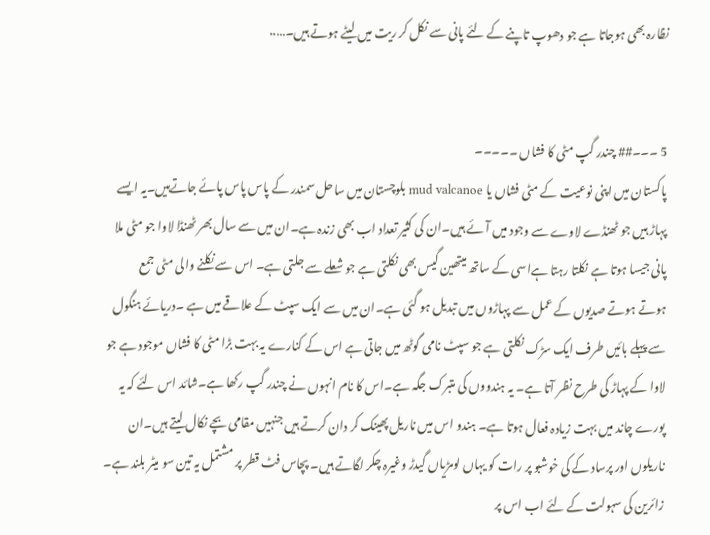نظارہ بھی ہوجاتا ہے جو دھوپ تاپنے کے لئے پانی سے نکل کر ریت میں لیٹے ہوتے ہیں۔…..


5 ۔۔۔## چندر گپ مٹی کا فشاں ۔۔۔۔۔
پاکستان میں اپنی نوعیت کے مٹی فشاں یا mud valcanoe بلوچستان میں ساحل سمندر کے پاس پاس پائے جاتےہیں۔یہ ایسے پہاڑ ہیں جو ٹھنڈے لاوے سے وجود میں آئے ہیں۔ان کی کثیر تعداد اب بھی زندہ ہے۔ان میں سے سال بھر ٹھنڈا لاوا جو مٹی ملا پانی جیسا ہوتا ہے نکلتا رہتا ہےاسی کے ساتھ میتھین گیس بھی نکلتی ہے جو شعلے سے جلتی ہے۔ اس سے نکلنے والی مٹی جمع ہوتے ہوتے صدیوں کے عمل سے پہاڑوں میں تبدیل ہو گئی ہے۔ان میں سے ایک سپٹ کے علاقے میں ہے ۔دریائے ہنگول سے پہلے بائیں طرف ایک سڑک نکلتی ہے جو سپٹ نامی گوٹھ میں جاتی ہے اس کے کنارے یہ بہت بڑا مٹی کا فشاں موجود ہے جو لاوا کے پہاڑ کی طرح نظر آتا ہے۔ یہ ہندووں کی متبرک جگہ ہے۔اس کا نام انہوں نے چندر گپ رکھا ہے۔شائد اس لئے کہ یہ پورے چاند میں بہت زیادہ فعال ہوتا ہے۔ ہندو اس میں ناریل پھینک کر دان کرتے ہیں جنہیں مقامی بچے نکال لیتے ہیں۔ان ناریلوں اور پرساد کے کی خوشبو پر رات کو یہاں لومڑیاں گیدڑ وغیرہ چکر لگاتے ہیں۔ پچاس فٹ قطر پر مشتمل یہ تین سو میٹر بلند ہے۔ زائرین کی سہولت کے لئے اب اس پر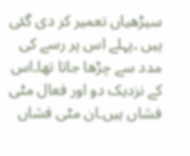سیڑھیاں تعمیر کر دی گئی ہیں ۔پہلے اس پر رسے کی مدد سے چڑھا جاتا تھا۔اس کے نزدیک دو اور فعال مٹی فشاں ہیں۔ان مٹی فشاں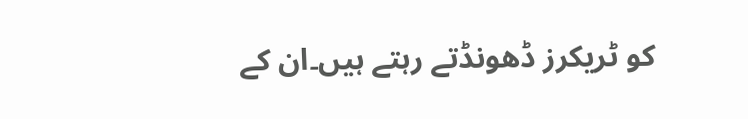کو ٹریکرز ڈھونڈتے رہتے ہیں۔ان کے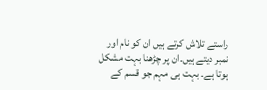راستے تلاش کرتے ہیں ان کو نام اور نمبر دیتے ہیں۔ان پر چڑھنا بہت مشکل ہوتا ہے۔ بہت ہی مہم جو قسم کے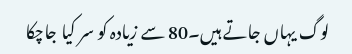لوگ یہاں جاتے ہیں۔80 سے زیادہ کو سر کیا جاچکا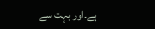ہے۔اور بہت سے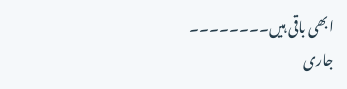ابھی باقی ہیں۔۔۔۔۔۔۔۔
جاری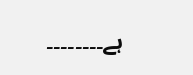ہے۔۔۔۔۔۔۔۔